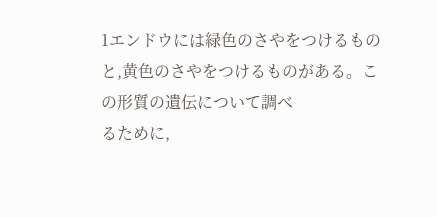1エンドウには緑色のさやをつけるものと,黄色のさやをつけるものがある。この形質の遺伝について調べ
るために,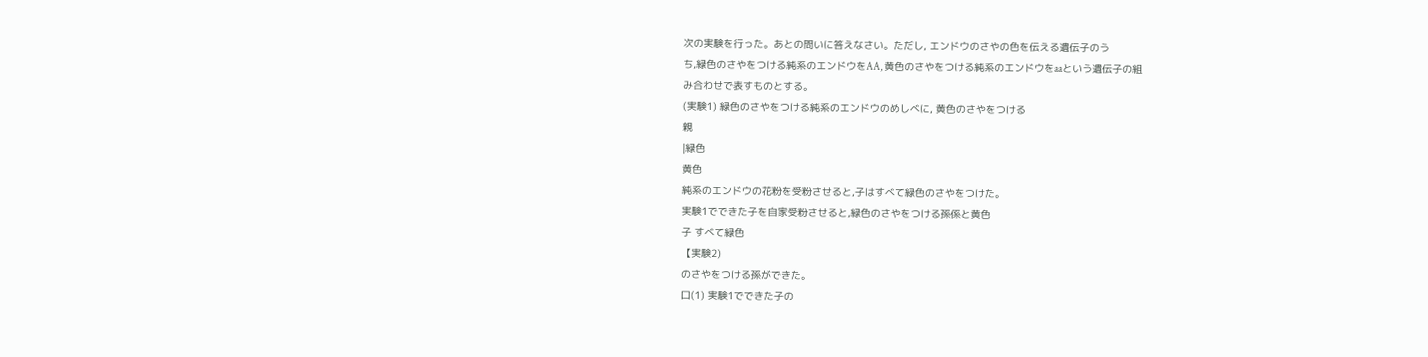次の実験を行った。あとの問いに答えなさい。ただし, エンドウのさやの色を伝える遺伝子のう
ち,緑色のさやをつける純系のエンドウをAA, 黄色のさやをつける純系のエンドウをaaという遺伝子の組
み合わせで表すものとする。
(実験1) 緑色のさやをつける純系のエンドウのめしべに, 黄色のさやをつける
親
|緑色
黄色
純系のエンドウの花粉を受粉させると,子はすべて緑色のさやをつけた。
実験1でできた子を自家受粉させると,緑色のさやをつける孫係と黄色
子 すべて緑色
【実験2)
のさやをつける孫ができた。
口(1) 実験1でできた子の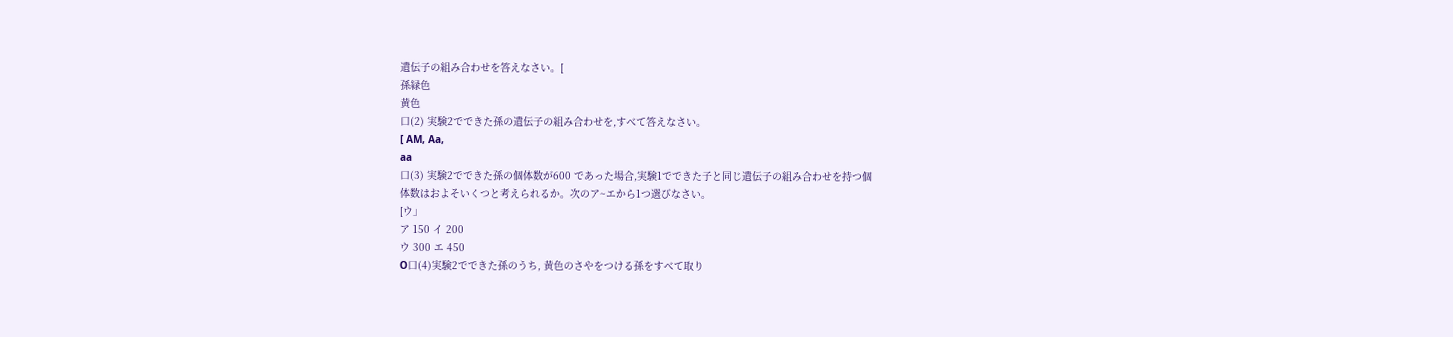遺伝子の組み合わせを答えなさい。[
孫緑色
黄色
口(2) 実験2でできた孫の遺伝子の組み合わせを,すべて答えなさい。
[ AM, Aa,
aa
口(3) 実験2でできた孫の個体数が600 であった場合,実験1でできた子と同じ遺伝子の組み合わせを持つ個
体数はおよそいくつと考えられるか。次のア~エから1つ選びなさい。
[ウ」
ア 150 イ 200
ウ 300 エ 450
O口(4)実験2でできた孫のうち, 黄色のさやをつける孫をすべて取り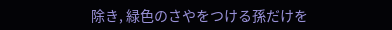除き, 緑色のさやをつける孫だけを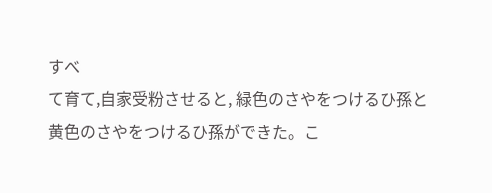すべ
て育て,自家受粉させると, 緑色のさやをつけるひ孫と黄色のさやをつけるひ孫ができた。こ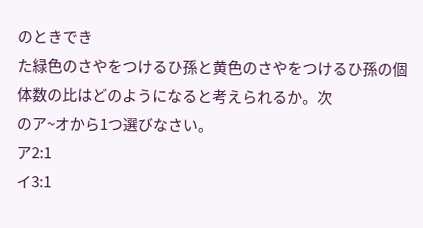のときでき
た緑色のさやをつけるひ孫と黄色のさやをつけるひ孫の個体数の比はどのようになると考えられるか。次
のア~オから1つ選びなさい。
ア2:1
イ3:1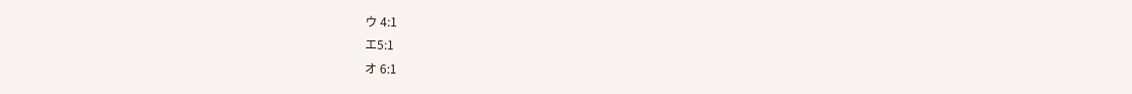ウ 4:1
エ5:1
オ 6:1